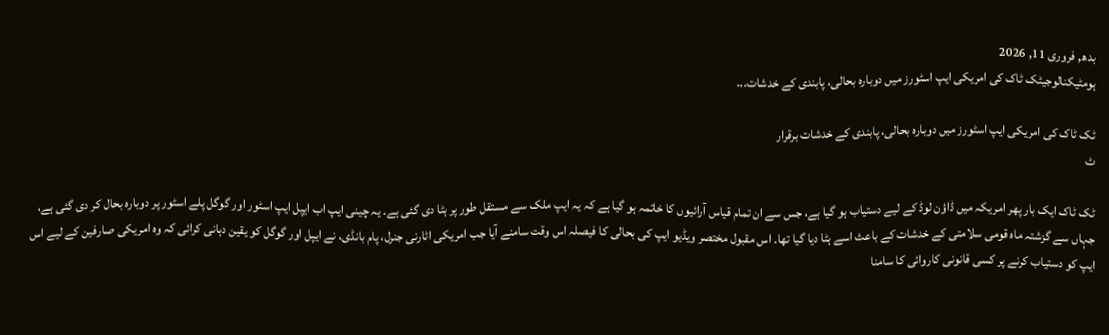بدھ, فروری 11, 2026
ہومٹیکنالوجیٹک ٹاک کی امریکی ایپ اسٹورز میں دوبارہ بحالی، پابندی کے خدشات...

ٹک ٹاک کی امریکی ایپ اسٹورز میں دوبارہ بحالی، پابندی کے خدشات برقرار
ٹ

ٹک ٹاک ایک بار پھر امریکہ میں ڈاؤن لوڈ کے لیے دستیاب ہو گیا ہے، جس سے ان تمام قیاس آرائیوں کا خاتمہ ہو گیا ہے کہ یہ ایپ ملک سے مستقل طور پر ہٹا دی گئی ہے۔ یہ چینی ایپ اب ایپل ایپ اسٹور اور گوگل پلے اسٹور پر دوبارہ بحال کر دی گئی ہے، جہاں سے گزشتہ ماہ قومی سلامتی کے خدشات کے باعث اسے ہٹا دیا گیا تھا۔ اس مقبول مختصر ویڈیو ایپ کی بحالی کا فیصلہ اس وقت سامنے آیا جب امریکی اٹارنی جنرل، پام بانڈی، نے ایپل اور گوگل کو یقین دہانی کرائی کہ وہ امریکی صارفین کے لیے اس ایپ کو دستیاب کرنے پر کسی قانونی کاروائی کا سامنا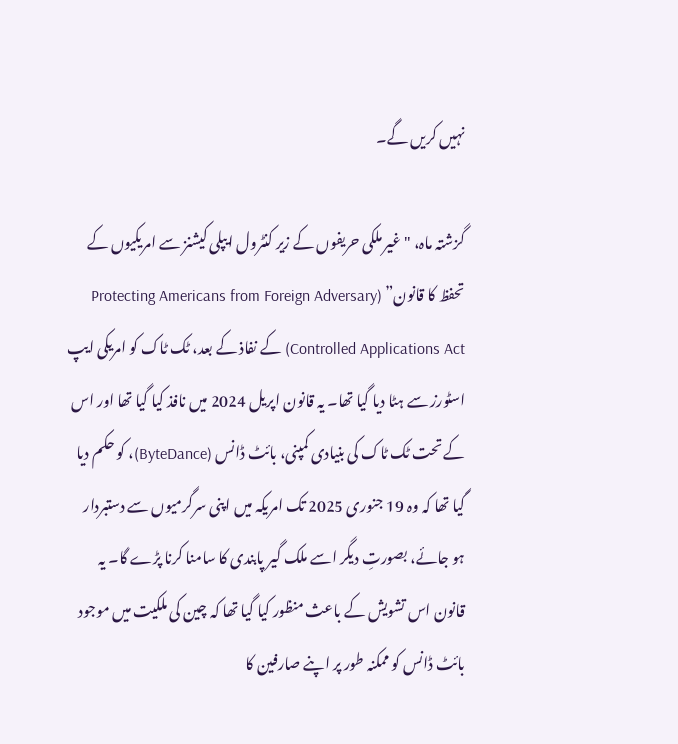نہیں کریں گے۔

گزشتہ ماہ، "غیر ملکی حریفوں کے زیر کنٹرول ایپلی کیشنز سے امریکیوں کے تحفظ کا قانون” (Protecting Americans from Foreign Adversary Controlled Applications Act) کے نفاذ کے بعد، ٹک ٹاک کو امریکی ایپ اسٹورز سے ہٹا دیا گیا تھا۔ یہ قانون اپریل 2024 میں نافذ کیا گیا تھا اور اس کے تحت ٹک ٹاک کی بنیادی کمپنی، بائٹ ڈانس (ByteDance)، کو حکم دیا گیا تھا کہ وہ 19 جنوری 2025 تک امریکہ میں اپنی سرگرمیوں سے دستبردار ہو جائے، بصورتِ دیگر اسے ملک گیر پابندی کا سامنا کرنا پڑے گا۔ یہ قانون اس تشویش کے باعث منظور کیا گیا تھا کہ چین کی ملکیت میں موجود بائٹ ڈانس کو ممکنہ طور پر اپنے صارفین کا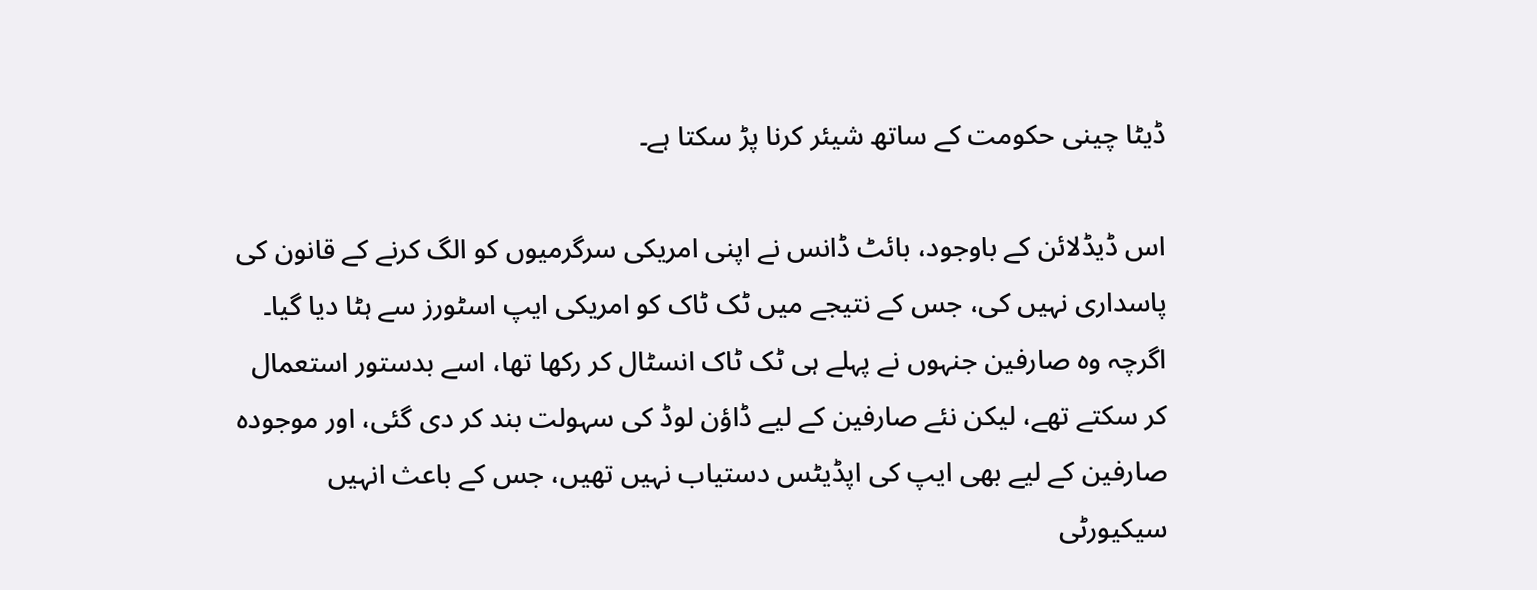ڈیٹا چینی حکومت کے ساتھ شیئر کرنا پڑ سکتا ہے۔

اس ڈیڈلائن کے باوجود، بائٹ ڈانس نے اپنی امریکی سرگرمیوں کو الگ کرنے کے قانون کی پاسداری نہیں کی، جس کے نتیجے میں ٹک ٹاک کو امریکی ایپ اسٹورز سے ہٹا دیا گیا۔ اگرچہ وہ صارفین جنہوں نے پہلے ہی ٹک ٹاک انسٹال کر رکھا تھا، اسے بدستور استعمال کر سکتے تھے، لیکن نئے صارفین کے لیے ڈاؤن لوڈ کی سہولت بند کر دی گئی، اور موجودہ صارفین کے لیے بھی ایپ کی اپڈیٹس دستیاب نہیں تھیں، جس کے باعث انہیں سیکیورٹی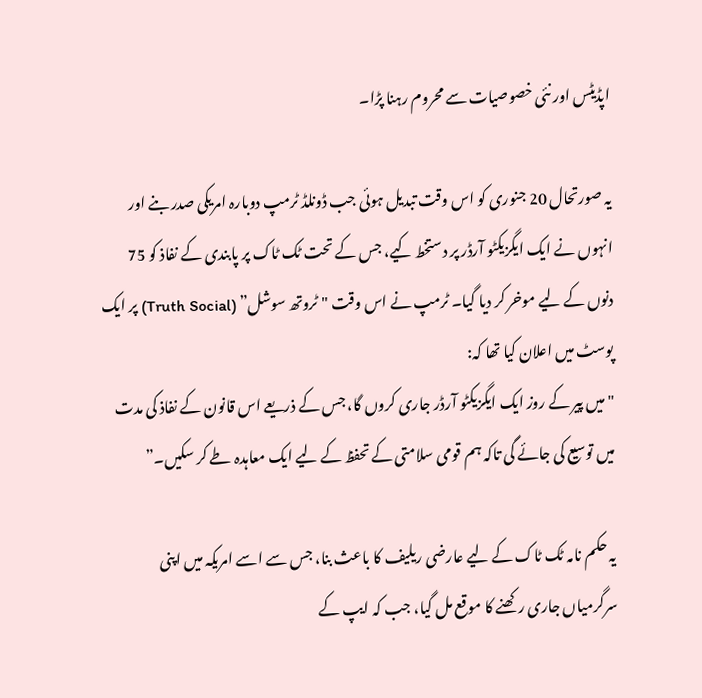اپڈیٹس اور نئی خصوصیات سے محروم رہنا پڑا۔

یہ صورتحال 20 جنوری کو اس وقت تبدیل ہوئی جب ڈونلڈ ٹرمپ دوبارہ امریکی صدر بنے اور انہوں نے ایک ایگزیکٹو آرڈر پر دستخط کیے، جس کے تحت ٹک ٹاک پر پابندی کے نفاذ کو 75 دنوں کے لیے موخر کر دیا گیا۔ ٹرمپ نے اس وقت "ٹروتھ سوشل” (Truth Social) پر ایک پوسٹ میں اعلان کیا تھا کہ:
"میں پیر کے روز ایک ایگزیکٹو آرڈر جاری کروں گا، جس کے ذریعے اس قانون کے نفاذ کی مدت میں توسیع کی جائے گی تاکہ ہم قومی سلامتی کے تحفظ کے لیے ایک معاہدہ طے کر سکیں۔”

یہ حکم نامہ ٹک ٹاک کے لیے عارضی ریلیف کا باعث بنا، جس سے اسے امریکہ میں اپنی سرگرمیاں جاری رکھنے کا موقع مل گیا، جب کہ ایپ کے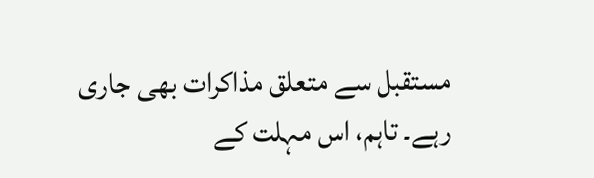مستقبل سے متعلق مذاکرات بھی جاری رہے۔ تاہم، اس مہلت کے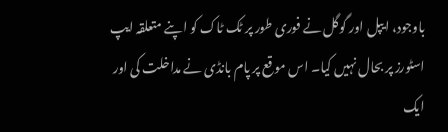باوجود، ایپل اور گوگل نے فوری طور پر ٹک ٹاک کو اپنے متعلقہ ایپ اسٹورز پر بحال نہیں کیا۔ اس موقع پر پام بانڈی نے مداخلت کی اور ایک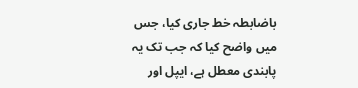باضابطہ خط جاری کیا، جس میں واضح کیا کہ جب تک یہ پابندی معطل ہے، ایپل اور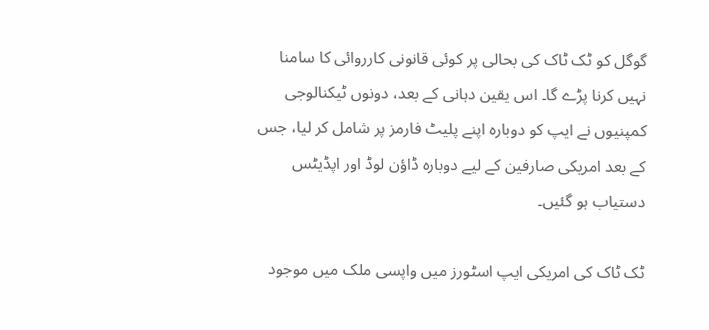گوگل کو ٹک ٹاک کی بحالی پر کوئی قانونی کارروائی کا سامنا نہیں کرنا پڑے گا۔ اس یقین دہانی کے بعد، دونوں ٹیکنالوجی کمپنیوں نے ایپ کو دوبارہ اپنے پلیٹ فارمز پر شامل کر لیا، جس کے بعد امریکی صارفین کے لیے دوبارہ ڈاؤن لوڈ اور اپڈیٹس دستیاب ہو گئیں۔

ٹک ٹاک کی امریکی ایپ اسٹورز میں واپسی ملک میں موجود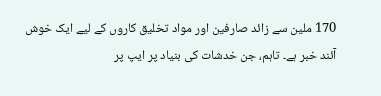170 ملین سے زائد صارفین اور مواد تخلیق کاروں کے لیے ایک خوش آئند خبر ہے۔ تاہم، جن خدشات کی بنیاد پر ایپ پر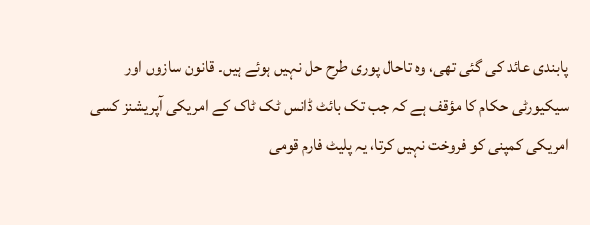پابندی عائد کی گئی تھی، وہ تاحال پوری طرح حل نہیں ہوئے ہیں۔ قانون سازوں اور سیکیورٹی حکام کا مؤقف ہے کہ جب تک بائٹ ڈانس ٹک ٹاک کے امریکی آپریشنز کسی امریکی کمپنی کو فروخت نہیں کرتا، یہ پلیٹ فارم قومی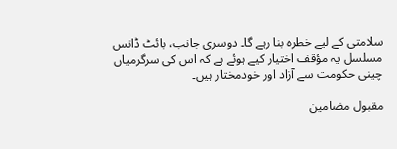سلامتی کے لیے خطرہ بنا رہے گا۔ دوسری جانب، بائٹ ڈانس مسلسل یہ مؤقف اختیار کیے ہوئے ہے کہ اس کی سرگرمیاں چینی حکومت سے آزاد اور خودمختار ہیں۔

مقبول مضامین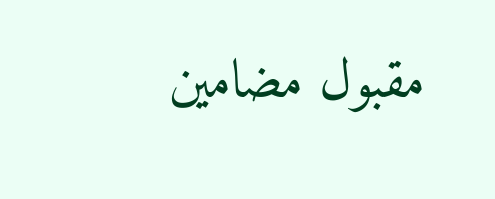مقبول مضامین